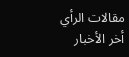مقالات الرأي
أخر الأخبار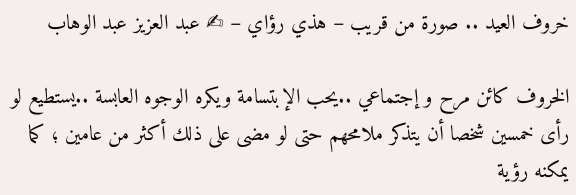خروف العيد .. صورة من قريب – هذي رؤاي – ✍ عبد العزيز عبد الوهاب

الخروف كائن مرح و إجتماعي ..يحب الإبتسامة ويكره الوجوه العابسة ..يستطيع لو رأى خمسين شخصا أن يتذكر ملامحهم حتى لو مضى على ذلك أكثر من عامين ؛ كما يمكنه رؤية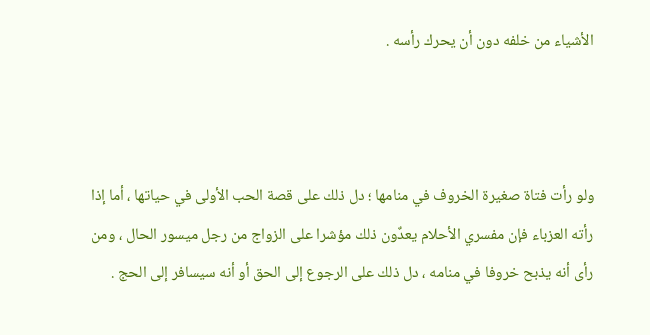الأشياء من خلفه دون أن يحرك رأسه .



ولو رأت فتاة صغيرة الخروف في منامها ؛ دل ذلك على قصة الحب الأولى في حياتها ، أما إذا رأته العزباء فإن مفسري الأحلام يعدٌون ذلك مؤشرا على الزواج من رجل ميسور الحال ، ومن رأى أنه يذبح خروفا في منامه ، دل ذلك على الرجوع إلى الحق أو أنه سيسافر إلى الحج .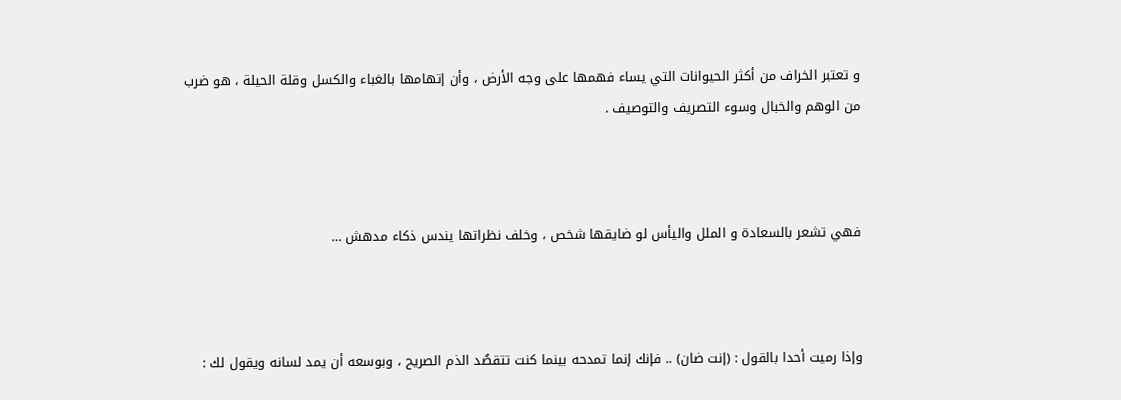و تعتبر الخراف من أكثر الحيوانات التي يساء فهمها على وجه الأرض ، وأن إتهامها بالغباء والكسل وقلة الحيلة ، هو ضرب من الوهم والخبال وسوء التصريف والتوصيف .



فهي تشعر بالسعادة و الملل واليأس لو ضايقها شخص ، وخلف نظراتها يندس ذكاء مدهش …



وإذا رميت أحدا بالقول : (إنت ضان) .. فإنك إنما تمدحه بينما كنت تتقصٌد الذم الصريح ، وبوسعه أن يمد لسانه ويقول لك :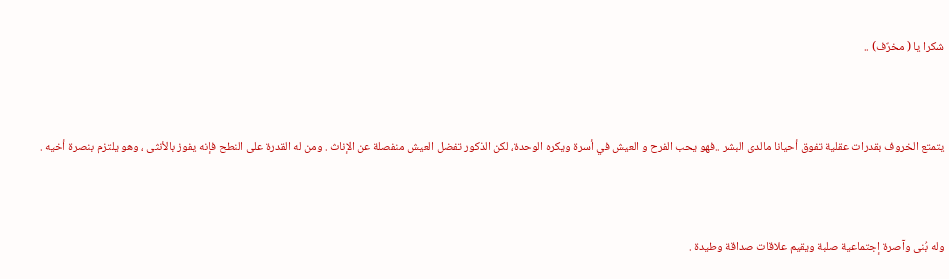شكرا يا ( مخرٌف) ..



يتمتع الخروف بقدرات عقلية تفوق أحيانا مالدى البشر ..فهو يحب الفرح و العيش في أسرة ويكره الوحدة، لكن الذكور تفضل العيش منفصلة عن الإناث . ومن له القدرة على النطح فإنه يفوز بالأنثى ، وهو يلتزم بنصرة أخيه .



وله بُنى وآصرة إجتماعية صلبة ويقيم علاقات صداقة وطيدة .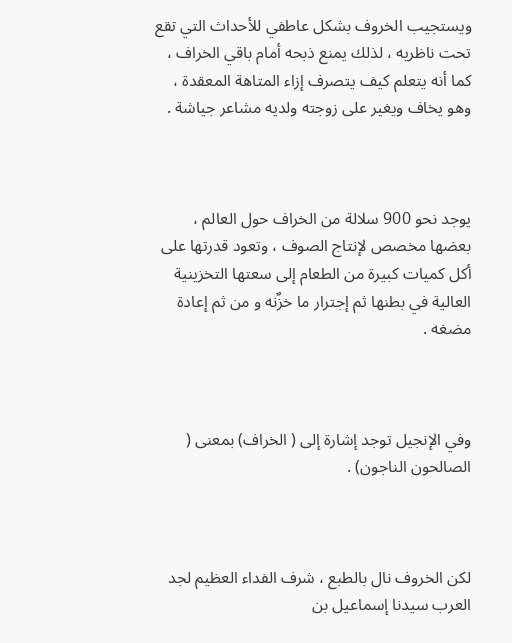ويستجيب الخروف بشكل عاطفي للأحداث التي تقع تحت ناظريه ، لذلك يمنع ذبحه أمام باقي الخراف ، كما أنه يتعلم كيف يتصرف إزاء المتاهة المعقدة ، وهو يخاف ويغير على زوجته ولديه مشاعر جياشة .



يوجد نحو 900 سلالة من الخراف حول العالم ، بعضها مخصص لإنتاج الصوف ، وتعود قدرتها على أكل كميات كبيرة من الطعام إلى سعتها التخزينية العالية في بطنها ثم إجترار ما خزٌنه و من ثم إعادة مضغه .



وفي الإنجيل توجد إشارة إلى ( الخراف) بمعنى ( الصالحون الناجون) .



لكن الخروف نال بالطبع ، شرف الفداء العظيم لجد العرب سيدنا إسماعيل بن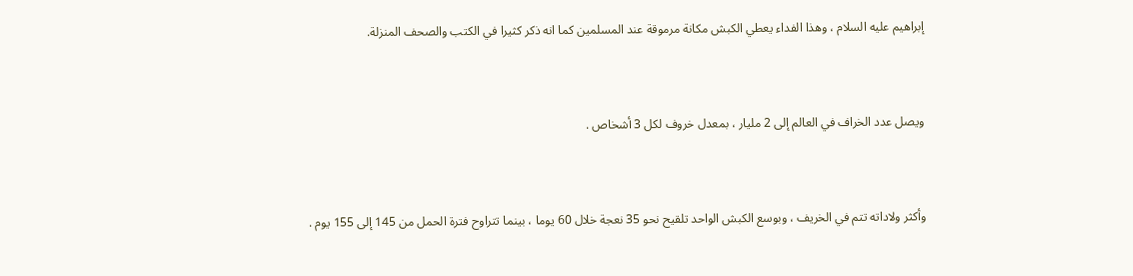إبراهيم عليه السلام ، وهذا الفداء يعطي الكبش مكانة مرموقة عند المسلمين كما انه ذكر كثيرا في الكتب والصحف المنزلة.



ويصل عدد الخراف في العالم إلى 2 مليار ، بمعدل خروف لكل 3 أشخاص .



وأكثر ولاداته تتم في الخريف ، وبوسع الكبش الواحد تلقيح نحو 35 نعجة خلال 60 يوما ، بينما تتراوح فترة الحمل من 145 إلى 155 يوم .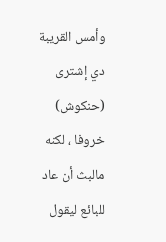وأمس القريبة دي إشترى (حنكوش) خروفا ، لكنه مالبث أن عاد للبائع ليقول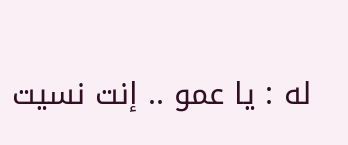له : يا عمو .. إنت نسيت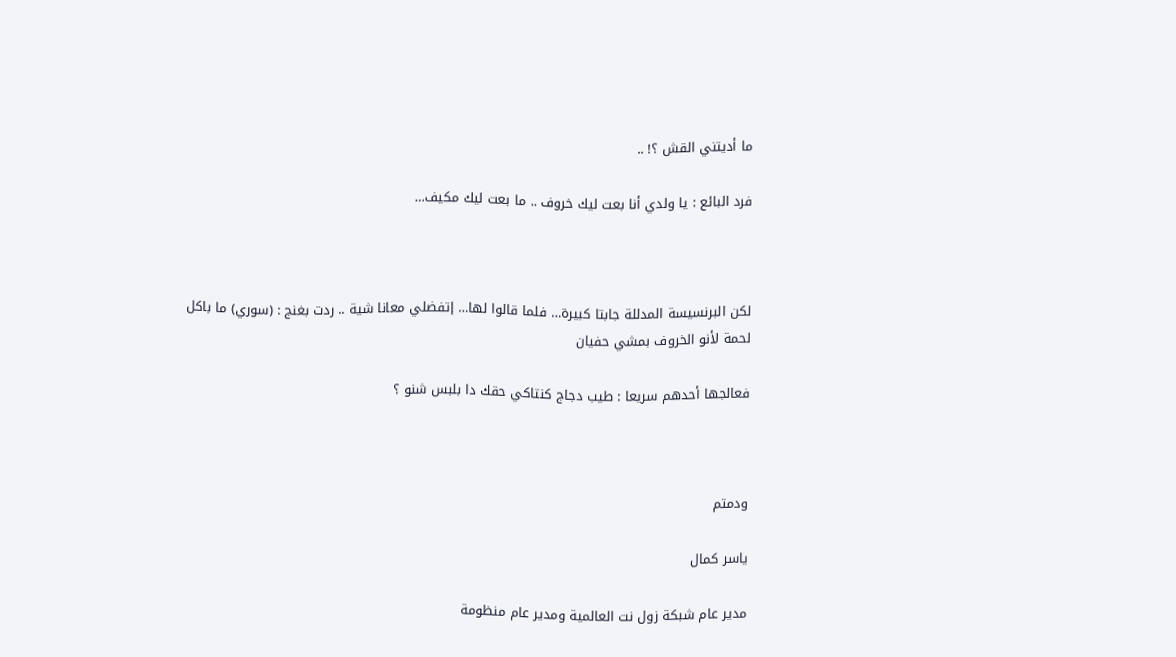ما أديتني القش ؟! ..

فرد البائع : يا ولدي أنا بعت ليك خروف .. ما بعت ليك مكيف…



لكن البرنسيسة المدللة جابتا كبيرة… فلما قالوا لها… إتفضلي معانا شية .. ردت بغنج : (سوري) ما باكل لحمة لأنو الخروف بمشي حفيان

فعالجها أحدهم سريعا : طيب دجاج كنتاكي حقك دا بلبس شنو ؟



ودمتم

ياسر كمال

مدير عام شبكة زول نت العالمية ومدير عام منظومة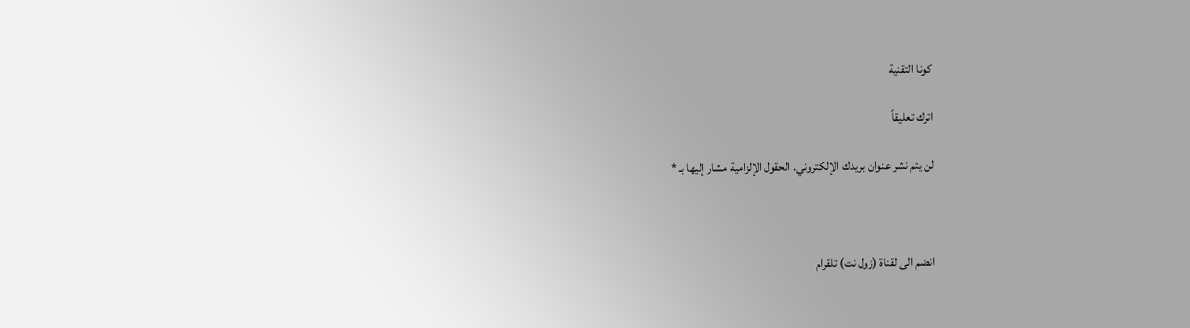كونا التقنية

اترك تعليقاً

لن يتم نشر عنوان بريدك الإلكتروني. الحقول الإلزامية مشار إليها بـ *



انضم الى لقناة (زول نت) تلقرام